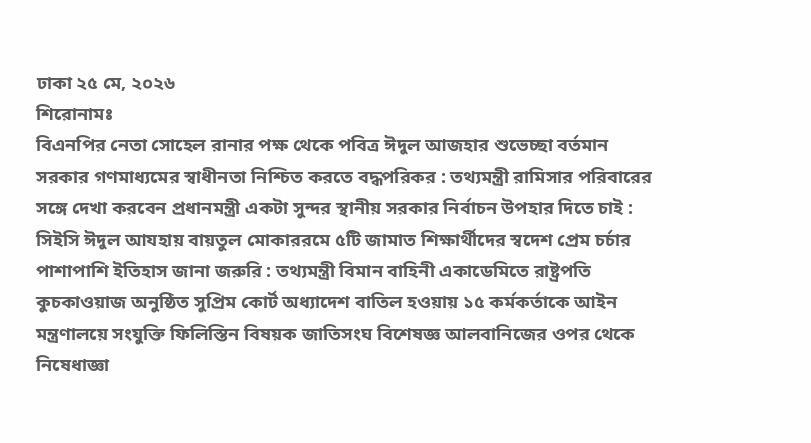ঢাকা ২৫ মে, ২০২৬
শিরোনামঃ
বিএনপির নেতা সোহেল রানার পক্ষ থেকে পবিত্র ঈদুল আজহার শুভেচ্ছা বর্তমান সরকার গণমাধ্যমের স্বাধীনতা নিশ্চিত করতে বদ্ধপরিকর : তথ্যমন্ত্রী রামিসার পরিবারের সঙ্গে দেখা করবেন প্রধানমন্ত্রী একটা সুন্দর স্থানীয় সরকার নির্বাচন উপহার দিতে চাই : সিইসি ঈদুল আযহায় বায়তুল মোকাররমে ৫টি জামাত শিক্ষার্থীদের স্বদেশ প্রেম চর্চার পাশাপাশি ইতিহাস জানা জরুরি : তথ্যমন্ত্রী বিমান বাহিনী একাডেমিতে রাষ্ট্রপতি কুচকাওয়াজ অনুষ্ঠিত সুপ্রিম কোর্ট অধ্যাদেশ বাতিল হওয়ায় ১৫ কর্মকর্তাকে আইন মন্ত্রণালয়ে সংযুক্তি ফিলিস্তিন বিষয়ক জাতিসংঘ বিশেষজ্ঞ আলবানিজের ওপর থেকে নিষেধাজ্ঞা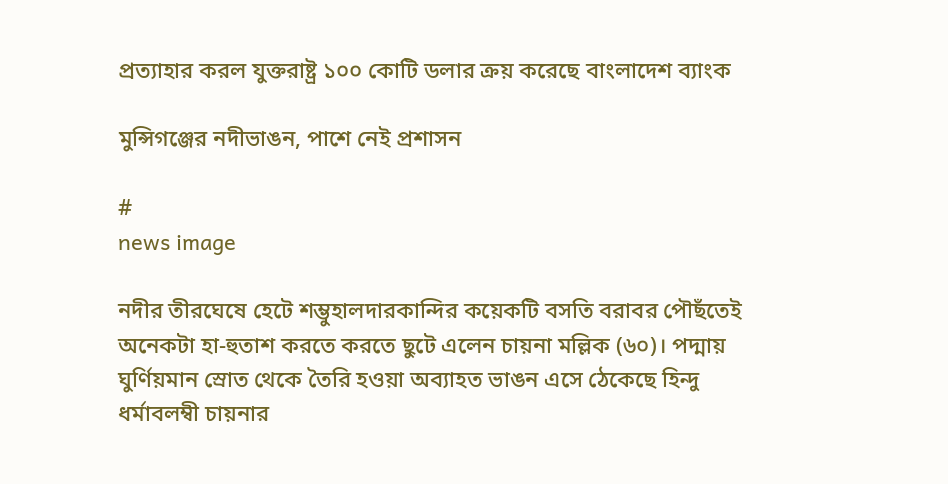প্রত্যাহার করল যুক্তরাষ্ট্র ১০০ কোটি ডলার ক্রয় করেছে বাংলাদেশ ব্যাংক

মুন্সিগঞ্জের নদীভাঙন, পাশে নেই প্রশাসন

#
news image

নদীর তীরঘেষে হেটে শম্ভুহালদারকান্দির কয়েকটি বসতি বরাবর পৌছঁতেই অনেকটা হা-হুতাশ করতে করতে ছুটে এলেন চায়না মল্লিক (৬০)। পদ্মায় ঘুর্ণিয়মান স্রোত থেকে তৈরি হওয়া অব্যাহত ভাঙন এসে ঠেকেছে হিন্দু ধর্মাবলম্বী চায়নার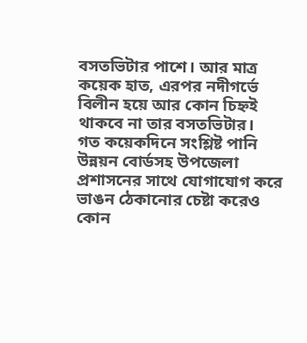বসতভিটার পাশে। আর মাত্র কয়েক হাত, এরপর নদীগর্ভে বিলীন হয়ে আর কোন চিহ্নই থাকবে না তার বসতভিটার।
গত কয়েকদিনে সংশ্লিষ্ট পানি উন্নয়ন বোর্ডসহ উপজেলা প্রশাসনের সাথে যোগাযোগ করে ভাঙন ঠেকানোর চেষ্টা করেও কোন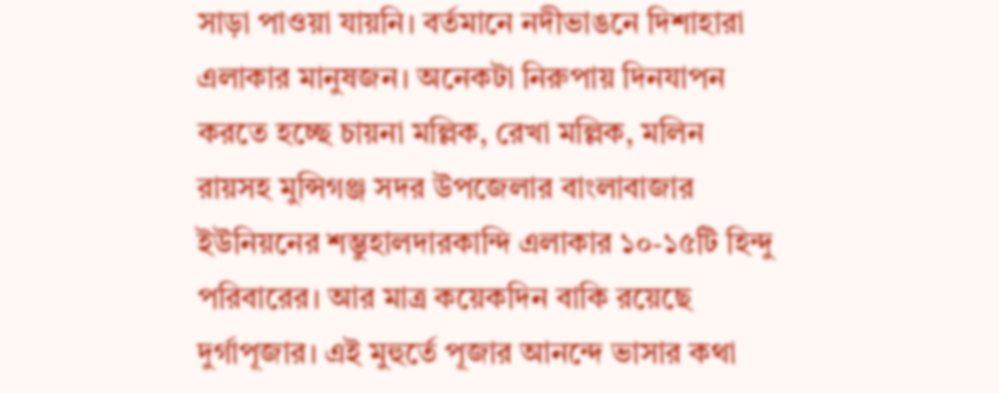সাড়া পাওয়া যায়নি। বর্তমানে নদীভাঙনে দিশাহারা এলাকার মানুষজন। অনেকটা নিরুপায় দিনযাপন করতে হচ্ছে চায়না মল্লিক, রেখা মল্লিক, মলিন রায়সহ মুন্সিগঞ্জ সদর উপজেলার বাংলাবাজার ইউনিয়নের শম্ভুহালদারকান্দি এলাকার ১০-১৫টি হিন্দু পরিবারের। আর মাত্র কয়েকদিন বাকি রয়েছে দুর্গাপূজার। এই মুহুর্তে পূজার আনন্দে ভাসার কথা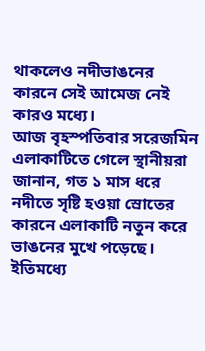থাকলেও নদীভাঙনের কারনে সেই আমেজ নেই কারও মধ্যে।
আজ বৃহস্পতিবার সরেজমিন এলাকাটিতে গেলে স্থানীয়রা জানান, গত ১ মাস ধরে নদীতে সৃষ্টি হওয়া স্রোতের কারনে এলাকাটি নতুন করে ভাঙনের মুখে পড়েছে। ইতিমধ্যে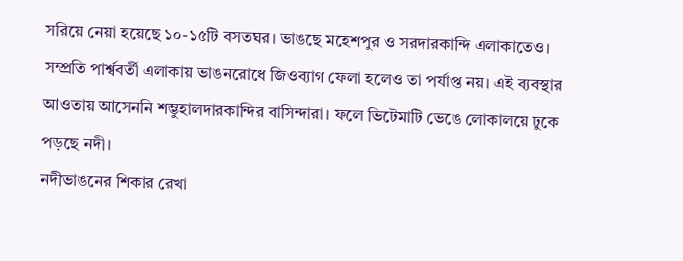সরিয়ে নেয়া হয়েছে ১০-১৫টি বসতঘর। ভাঙছে মহেশপুর ও সরদারকান্দি এলাকাতেও। সম্প্রতি পার্শ্ববর্তী এলাকায় ভাঙনরোধে জিওব্যাগ ফেলা হলেও তা পর্যাপ্ত নয়। এই ব্যবস্থার আওতায় আসেননি শম্ভুহালদারকান্দির বাসিন্দারা। ফলে ভিটেমাটি ভেঙে লোকালয়ে ঢুকে পড়ছে নদী।
নদীভাঙনের শিকার রেখা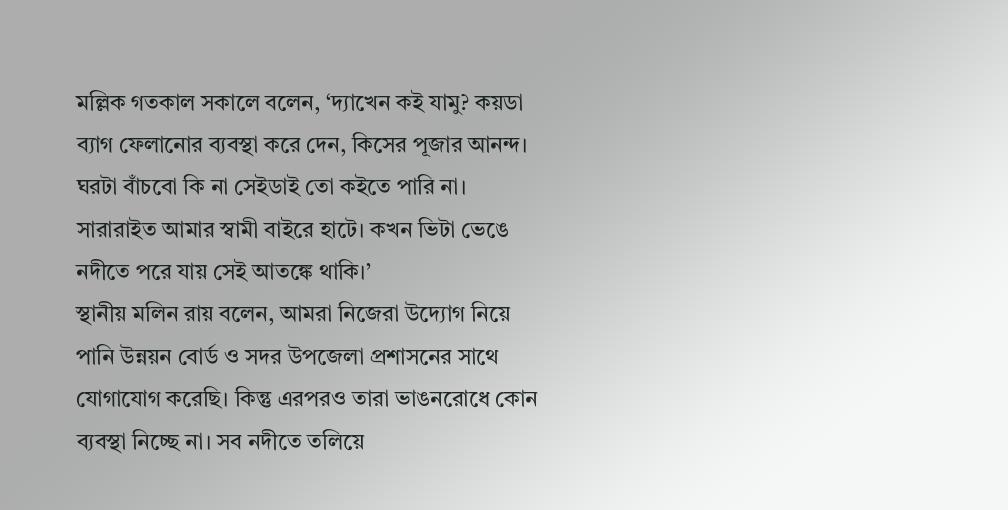মল্লিক গতকাল সকালে বলেন, ‘দ্যাখেন কই যামু? কয়ডা ব্যাগ ফেলানোর ব্যবস্থা করে দেন, কিসের পূজার আনন্দ। ঘরটা বাঁচবো কি না সেইডাই তো কইতে পারি না। সারারাইত আমার স্বামী বাইরে হাটে। কখন ভিটা ভেঙে নদীতে পরে যায় সেই আতঙ্কে থাকি।’
স্থানীয় মলিন রায় বলেন, আমরা নিজেরা উদ্যোগ নিয়ে পানি উন্নয়ন বোর্ড ও সদর উপজেলা প্রশাসনের সাথে যোগাযোগ করেছি। কিন্তু এরপরও তারা ভাঙনরোধে কোন ব্যবস্থা নিচ্ছে না। সব নদীতে তলিয়ে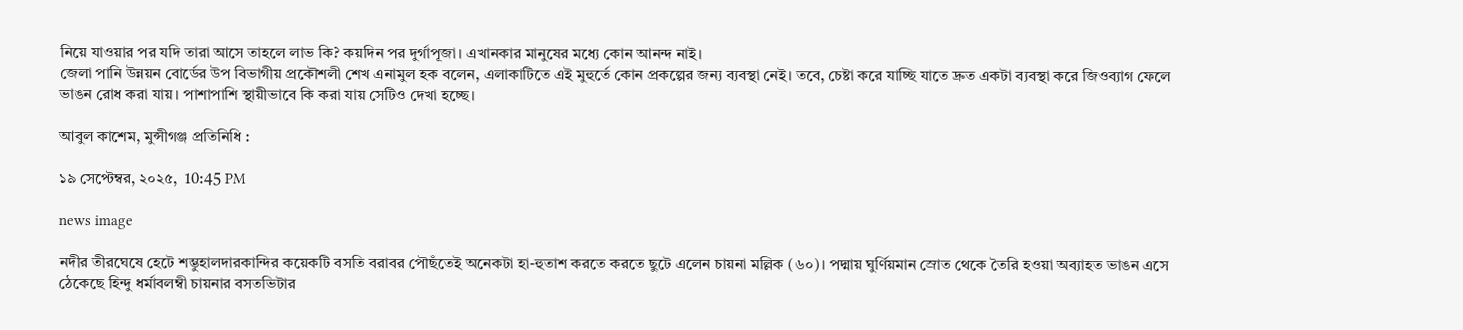নিয়ে যাওয়ার পর যদি তারা আসে তাহলে লাভ কি? কয়দিন পর দুর্গাপূজা। এখানকার মানুষের মধ্যে কোন আনন্দ নাই।
জেলা পানি উন্নয়ন বোর্ডের উপ বিভাগীয় প্রকৌশলী শেখ এনামুল হক বলেন, এলাকাটিতে এই মুহুর্তে কোন প্রকল্পের জন্য ব্যবস্থা নেই। তবে, চেষ্টা করে যাচ্ছি যাতে দ্রুত একটা ব্যবস্থা করে জিওব্যাগ ফেলে ভাঙন রোধ করা যায়। পাশাপাশি স্থায়ীভাবে কি করা যায় সেটিও দেখা হচ্ছে।

আবুল কাশেম, মুন্সীগঞ্জ প্রতিনিধি :

১৯ সেপ্টেম্বর, ২০২৫,  10:45 PM

news image

নদীর তীরঘেষে হেটে শম্ভুহালদারকান্দির কয়েকটি বসতি বরাবর পৌছঁতেই অনেকটা হা-হুতাশ করতে করতে ছুটে এলেন চায়না মল্লিক (৬০)। পদ্মায় ঘুর্ণিয়মান স্রোত থেকে তৈরি হওয়া অব্যাহত ভাঙন এসে ঠেকেছে হিন্দু ধর্মাবলম্বী চায়নার বসতভিটার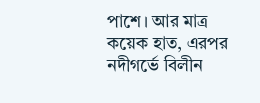পাশে। আর মাত্র কয়েক হাত, এরপর নদীগর্ভে বিলীন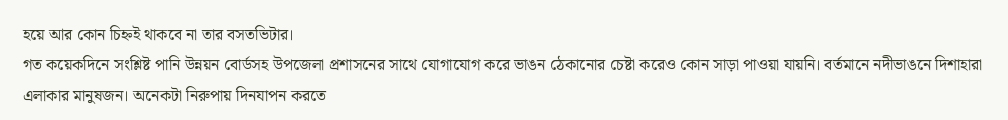হয়ে আর কোন চিহ্নই থাকবে না তার বসতভিটার।
গত কয়েকদিনে সংশ্লিষ্ট পানি উন্নয়ন বোর্ডসহ উপজেলা প্রশাসনের সাথে যোগাযোগ করে ভাঙন ঠেকানোর চেষ্টা করেও কোন সাড়া পাওয়া যায়নি। বর্তমানে নদীভাঙনে দিশাহারা এলাকার মানুষজন। অনেকটা নিরুপায় দিনযাপন করতে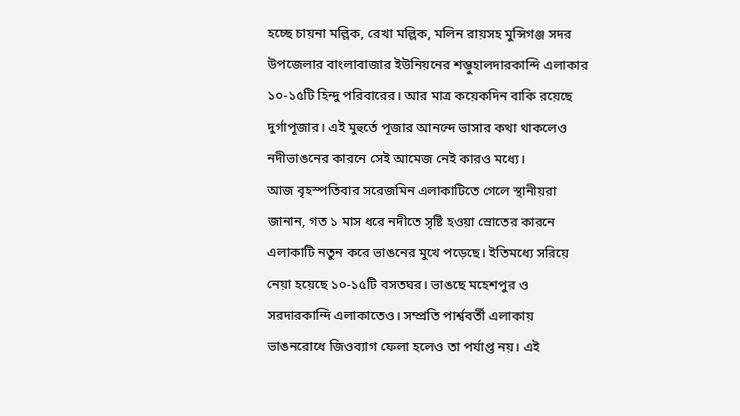হচ্ছে চায়না মল্লিক, রেখা মল্লিক, মলিন রায়সহ মুন্সিগঞ্জ সদর উপজেলার বাংলাবাজার ইউনিয়নের শম্ভুহালদারকান্দি এলাকার ১০-১৫টি হিন্দু পরিবারের। আর মাত্র কয়েকদিন বাকি রয়েছে দুর্গাপূজার। এই মুহুর্তে পূজার আনন্দে ভাসার কথা থাকলেও নদীভাঙনের কারনে সেই আমেজ নেই কারও মধ্যে।
আজ বৃহস্পতিবার সরেজমিন এলাকাটিতে গেলে স্থানীয়রা জানান, গত ১ মাস ধরে নদীতে সৃষ্টি হওয়া স্রোতের কারনে এলাকাটি নতুন করে ভাঙনের মুখে পড়েছে। ইতিমধ্যে সরিয়ে নেয়া হয়েছে ১০-১৫টি বসতঘর। ভাঙছে মহেশপুর ও সরদারকান্দি এলাকাতেও। সম্প্রতি পার্শ্ববর্তী এলাকায় ভাঙনরোধে জিওব্যাগ ফেলা হলেও তা পর্যাপ্ত নয়। এই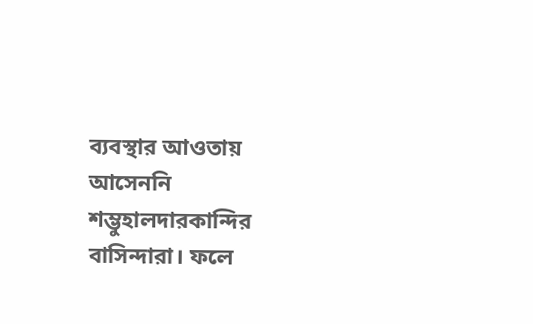ব্যবস্থার আওতায় আসেননি শম্ভুহালদারকান্দির বাসিন্দারা। ফলে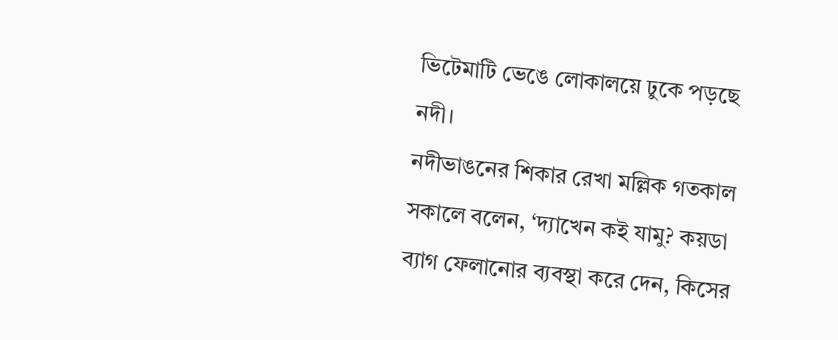ভিটেমাটি ভেঙে লোকালয়ে ঢুকে পড়ছে নদী।
নদীভাঙনের শিকার রেখা মল্লিক গতকাল সকালে বলেন, ‘দ্যাখেন কই যামু? কয়ডা ব্যাগ ফেলানোর ব্যবস্থা করে দেন, কিসের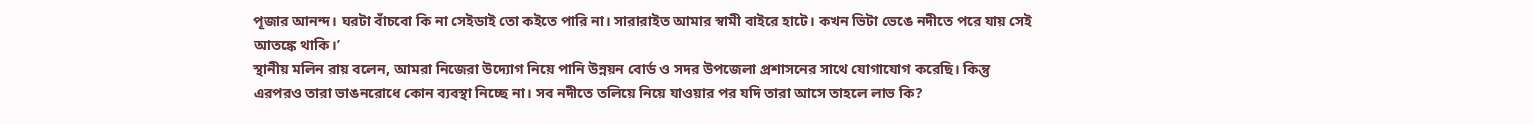পূজার আনন্দ। ঘরটা বাঁচবো কি না সেইডাই তো কইতে পারি না। সারারাইত আমার স্বামী বাইরে হাটে। কখন ভিটা ভেঙে নদীতে পরে যায় সেই আতঙ্কে থাকি।’
স্থানীয় মলিন রায় বলেন, আমরা নিজেরা উদ্যোগ নিয়ে পানি উন্নয়ন বোর্ড ও সদর উপজেলা প্রশাসনের সাথে যোগাযোগ করেছি। কিন্তু এরপরও তারা ভাঙনরোধে কোন ব্যবস্থা নিচ্ছে না। সব নদীতে তলিয়ে নিয়ে যাওয়ার পর যদি তারা আসে তাহলে লাভ কি?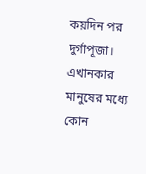কয়দিন পর দুর্গাপূজা। এখানকার মানুষের মধ্যে কোন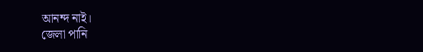আনন্দ নাই।
জেলা পানি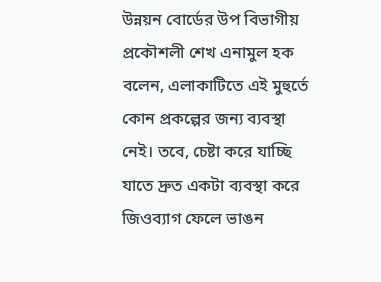উন্নয়ন বোর্ডের উপ বিভাগীয় প্রকৌশলী শেখ এনামুল হক বলেন, এলাকাটিতে এই মুহুর্তে কোন প্রকল্পের জন্য ব্যবস্থা নেই। তবে, চেষ্টা করে যাচ্ছি যাতে দ্রুত একটা ব্যবস্থা করে জিওব্যাগ ফেলে ভাঙন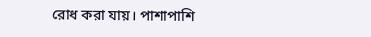রোধ করা যায়। পাশাপাশি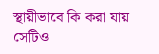স্থায়ীভাবে কি করা যায় সেটিও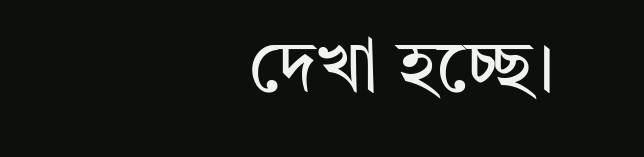দেখা হচ্ছে।